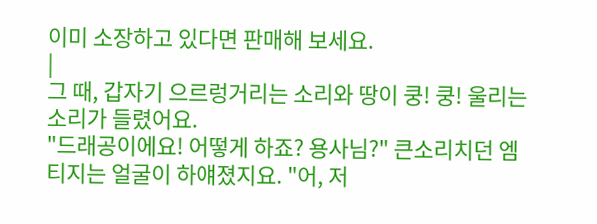이미 소장하고 있다면 판매해 보세요.
|
그 때, 갑자기 으르렁거리는 소리와 땅이 쿵! 쿵! 울리는 소리가 들렸어요.
"드래공이에요! 어떻게 하죠? 용사님?" 큰소리치던 엠티지는 얼굴이 하얘졌지요. "어, 저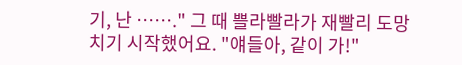기, 난 ……." 그 때 쁠라빨라가 재빨리 도망치기 시작했어요. "얘들아, 같이 가!"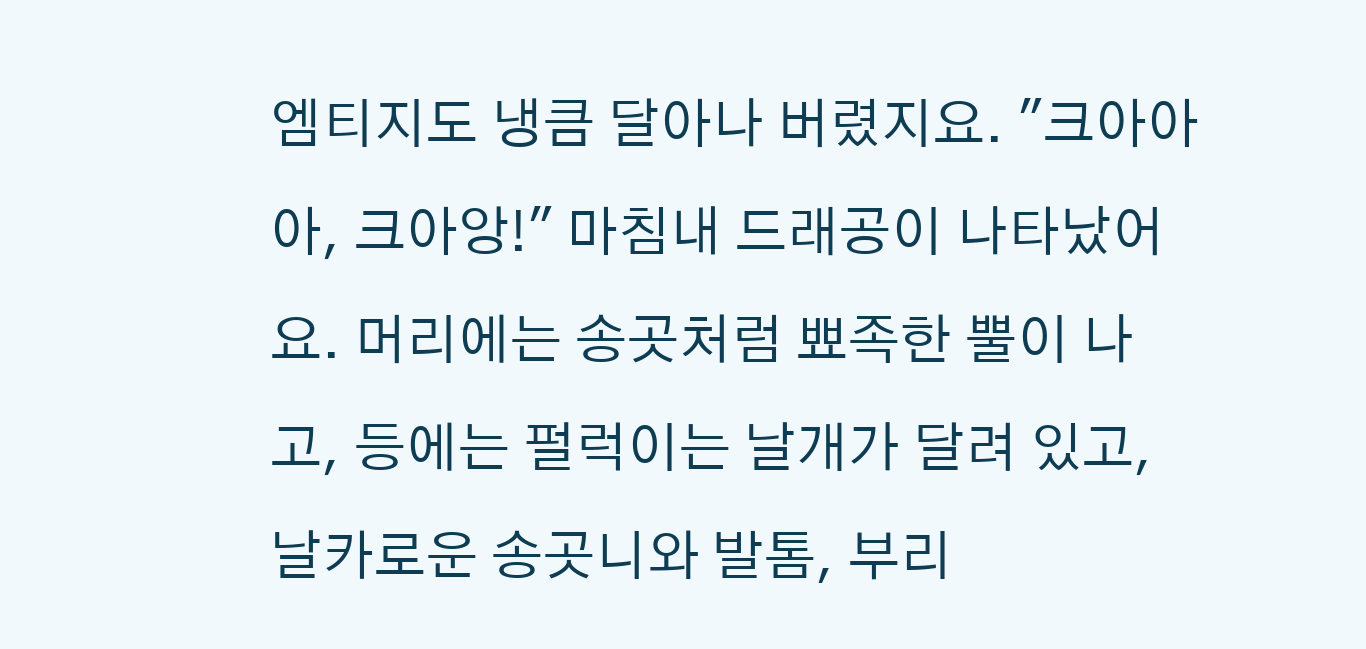엠티지도 냉큼 달아나 버렸지요. "크아아아, 크아앙!" 마침내 드래공이 나타났어요. 머리에는 송곳처럼 뾰족한 뿔이 나고, 등에는 펄럭이는 날개가 달려 있고, 날카로운 송곳니와 발톰, 부리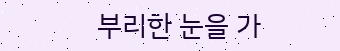부리한 눈을 가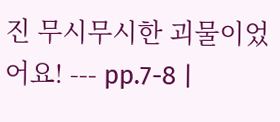진 무시무시한 괴물이었어요! --- pp.7-8 |